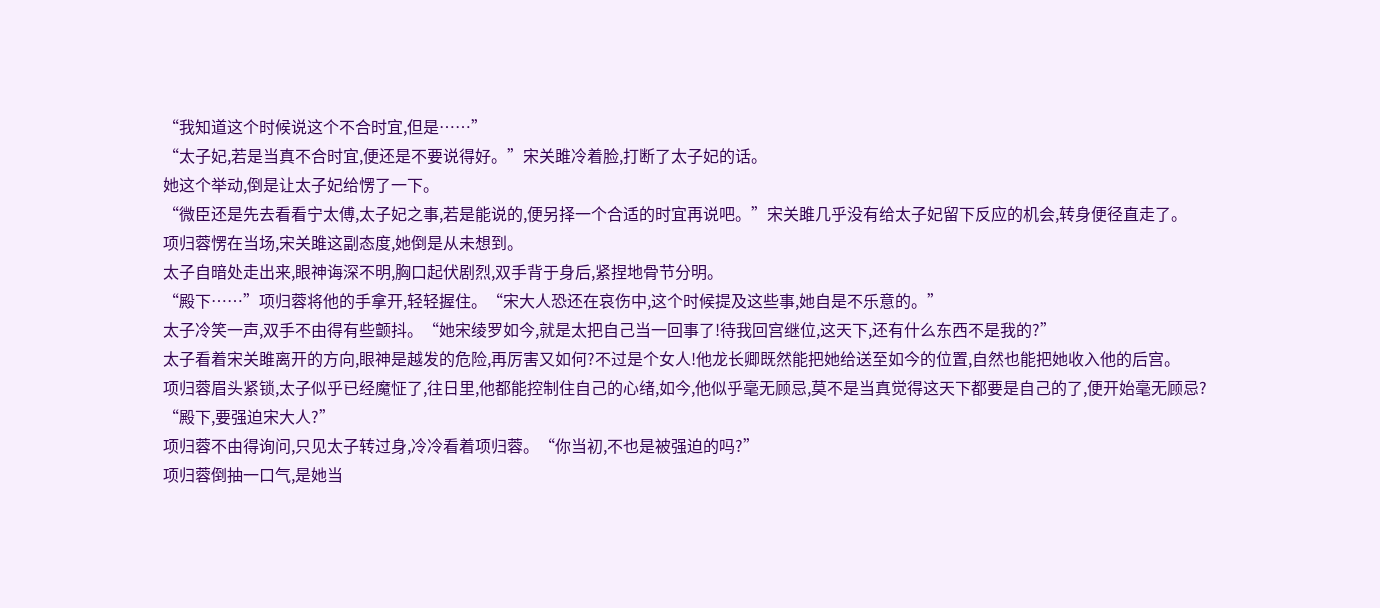“我知道这个时候说这个不合时宜,但是……”
“太子妃,若是当真不合时宜,便还是不要说得好。”宋关雎冷着脸,打断了太子妃的话。
她这个举动,倒是让太子妃给愣了一下。
“微臣还是先去看看宁太傅,太子妃之事,若是能说的,便另择一个合适的时宜再说吧。”宋关雎几乎没有给太子妃留下反应的机会,转身便径直走了。
项归蓉愣在当场,宋关雎这副态度,她倒是从未想到。
太子自暗处走出来,眼神诲深不明,胸口起伏剧烈,双手背于身后,紧捏地骨节分明。
“殿下……”项归蓉将他的手拿开,轻轻握住。“宋大人恐还在哀伤中,这个时候提及这些事,她自是不乐意的。”
太子冷笑一声,双手不由得有些颤抖。“她宋绫罗如今,就是太把自己当一回事了!待我回宫继位,这天下,还有什么东西不是我的?”
太子看着宋关雎离开的方向,眼神是越发的危险,再厉害又如何?不过是个女人!他龙长卿既然能把她给送至如今的位置,自然也能把她收入他的后宫。
项归蓉眉头紧锁,太子似乎已经魔怔了,往日里,他都能控制住自己的心绪,如今,他似乎毫无顾忌,莫不是当真觉得这天下都要是自己的了,便开始毫无顾忌?
“殿下,要强迫宋大人?”
项归蓉不由得询问,只见太子转过身,冷冷看着项归蓉。“你当初,不也是被强迫的吗?”
项归蓉倒抽一口气,是她当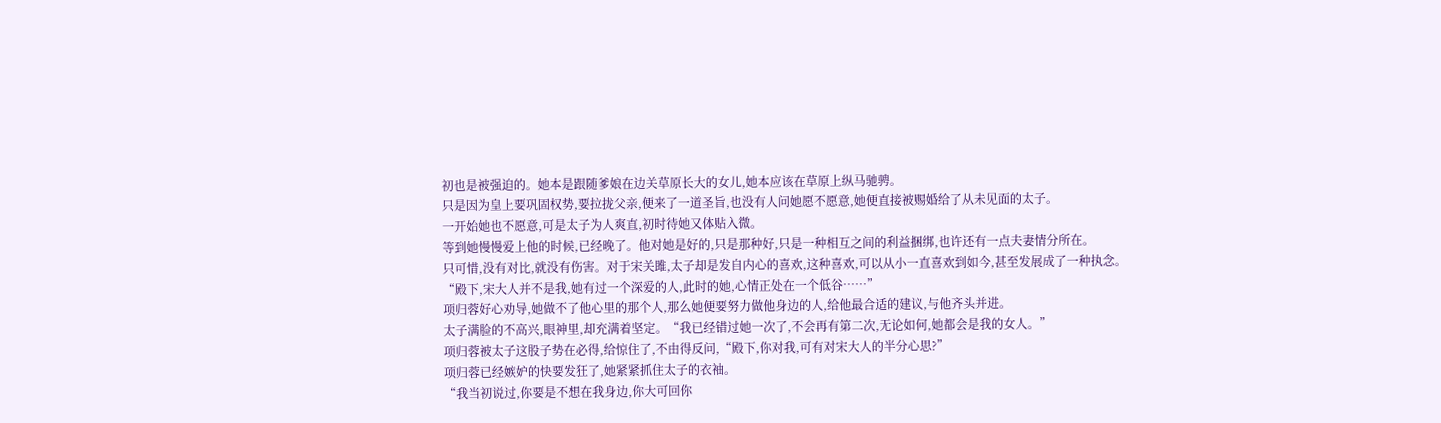初也是被强迫的。她本是跟随爹娘在边关草原长大的女儿,她本应该在草原上纵马驰骋。
只是因为皇上要巩固权势,要拉拢父亲,便来了一道圣旨,也没有人问她愿不愿意,她便直接被赐婚给了从未见面的太子。
一开始她也不愿意,可是太子为人爽直,初时待她又体贴入微。
等到她慢慢爱上他的时候,已经晚了。他对她是好的,只是那种好,只是一种相互之间的利益捆绑,也许还有一点夫妻情分所在。
只可惜,没有对比,就没有伤害。对于宋关雎,太子却是发自内心的喜欢,这种喜欢,可以从小一直喜欢到如今,甚至发展成了一种执念。
“殿下,宋大人并不是我,她有过一个深爱的人,此时的她,心情正处在一个低谷……”
项归蓉好心劝导,她做不了他心里的那个人,那么她便要努力做他身边的人,给他最合适的建议,与他齐头并进。
太子满脸的不高兴,眼神里,却充满着坚定。“我已经错过她一次了,不会再有第二次,无论如何,她都会是我的女人。”
项归蓉被太子这股子势在必得,给惊住了,不由得反问,“殿下,你对我,可有对宋大人的半分心思?”
项归蓉已经嫉妒的快要发狂了,她紧紧抓住太子的衣袖。
“我当初说过,你要是不想在我身边,你大可回你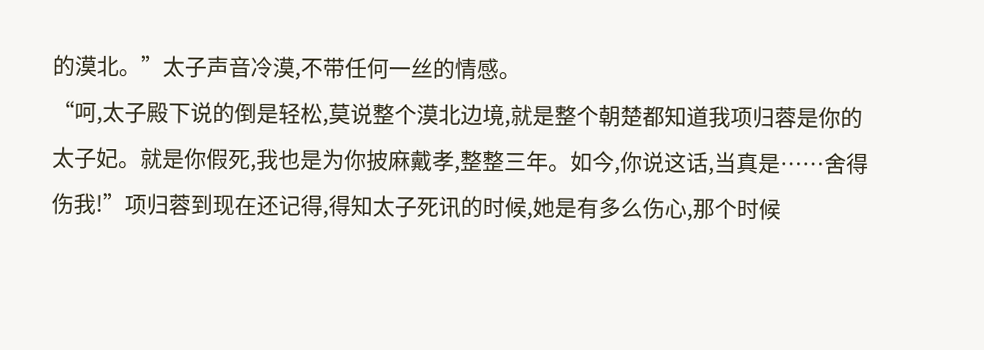的漠北。”太子声音冷漠,不带任何一丝的情感。
“呵,太子殿下说的倒是轻松,莫说整个漠北边境,就是整个朝楚都知道我项归蓉是你的太子妃。就是你假死,我也是为你披麻戴孝,整整三年。如今,你说这话,当真是……舍得伤我!”项归蓉到现在还记得,得知太子死讯的时候,她是有多么伤心,那个时候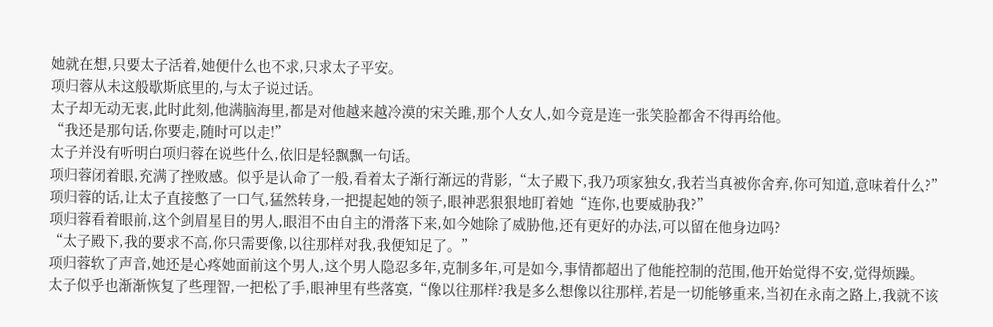她就在想,只要太子活着,她便什么也不求,只求太子平安。
项归蓉从未这般歇斯底里的,与太子说过话。
太子却无动无衷,此时此刻,他满脑海里,都是对他越来越冷漠的宋关雎,那个人女人,如今竟是连一张笑脸都舍不得再给他。
“我还是那句话,你要走,随时可以走!”
太子并没有听明白项归蓉在说些什么,依旧是轻飘飘一句话。
项归蓉闭着眼,充满了挫败感。似乎是认命了一般,看着太子渐行渐远的背影,“太子殿下,我乃项家独女,我若当真被你舍弃,你可知道,意味着什么?”
项归蓉的话,让太子直接憋了一口气,猛然转身,一把提起她的领子,眼神恶狠狠地盯着她“连你,也要威胁我?”
项归蓉看着眼前,这个剑眉星目的男人,眼泪不由自主的滑落下来,如今她除了威胁他,还有更好的办法,可以留在他身边吗?
“太子殿下,我的要求不高,你只需要像,以往那样对我,我便知足了。”
项归蓉软了声音,她还是心疼她面前这个男人,这个男人隐忍多年,克制多年,可是如今,事情都超出了他能控制的范围,他开始觉得不安,觉得烦躁。
太子似乎也渐渐恢复了些理智,一把松了手,眼神里有些落寞,“像以往那样?我是多么想像以往那样,若是一切能够重来,当初在永南之路上,我就不该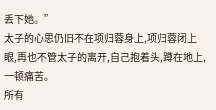丢下她。”
太子的心思仍旧不在项归蓉身上,项归蓉闭上眼,再也不管太子的离开,自己抱着头,蹲在地上,一顿痛苦。
所有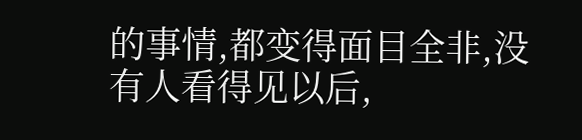的事情,都变得面目全非,没有人看得见以后,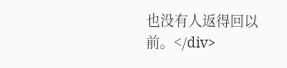也没有人返得回以前。</div>